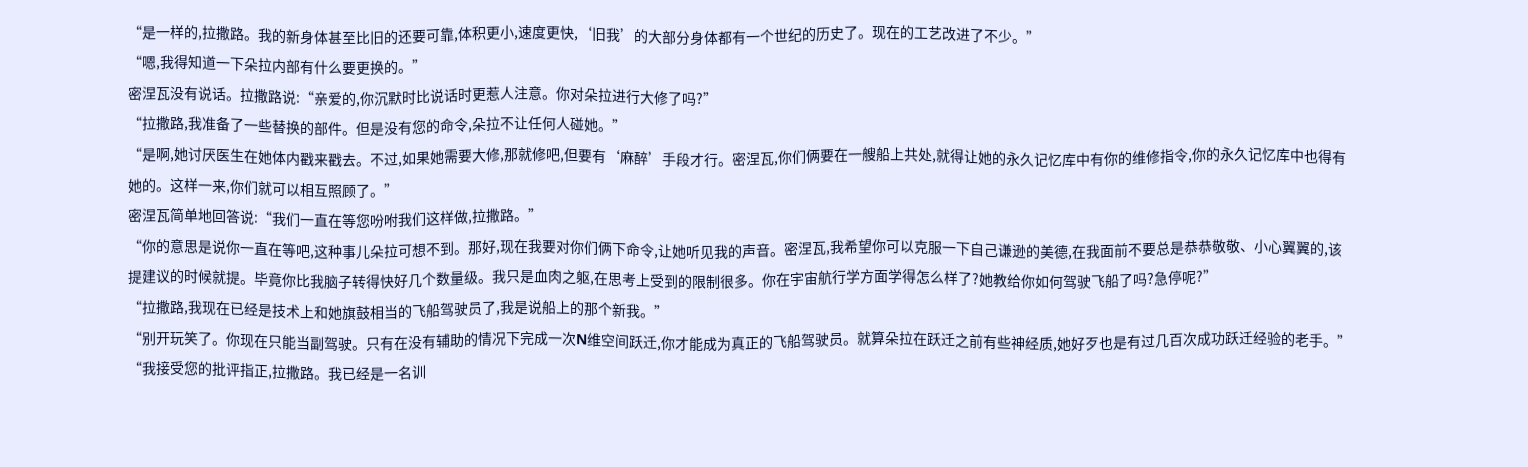“是一样的,拉撒路。我的新身体甚至比旧的还要可靠,体积更小,速度更快,‘旧我’的大部分身体都有一个世纪的历史了。现在的工艺改进了不少。”
“嗯,我得知道一下朵拉内部有什么要更换的。”
密涅瓦没有说话。拉撒路说:“亲爱的,你沉默时比说话时更惹人注意。你对朵拉进行大修了吗?”
“拉撒路,我准备了一些替换的部件。但是没有您的命令,朵拉不让任何人碰她。”
“是啊,她讨厌医生在她体内戳来戳去。不过,如果她需要大修,那就修吧,但要有‘麻醉’手段才行。密涅瓦,你们俩要在一艘船上共处,就得让她的永久记忆库中有你的维修指令,你的永久记忆库中也得有她的。这样一来,你们就可以相互照顾了。”
密涅瓦简单地回答说:“我们一直在等您吩咐我们这样做,拉撒路。”
“你的意思是说你一直在等吧,这种事儿朵拉可想不到。那好,现在我要对你们俩下命令,让她听见我的声音。密涅瓦,我希望你可以克服一下自己谦逊的美德,在我面前不要总是恭恭敬敬、小心翼翼的,该提建议的时候就提。毕竟你比我脑子转得快好几个数量级。我只是血肉之躯,在思考上受到的限制很多。你在宇宙航行学方面学得怎么样了?她教给你如何驾驶飞船了吗?急停呢?”
“拉撒路,我现在已经是技术上和她旗鼓相当的飞船驾驶员了,我是说船上的那个新我。”
“别开玩笑了。你现在只能当副驾驶。只有在没有辅助的情况下完成一次N维空间跃迁,你才能成为真正的飞船驾驶员。就算朵拉在跃迁之前有些神经质,她好歹也是有过几百次成功跃迁经验的老手。”
“我接受您的批评指正,拉撒路。我已经是一名训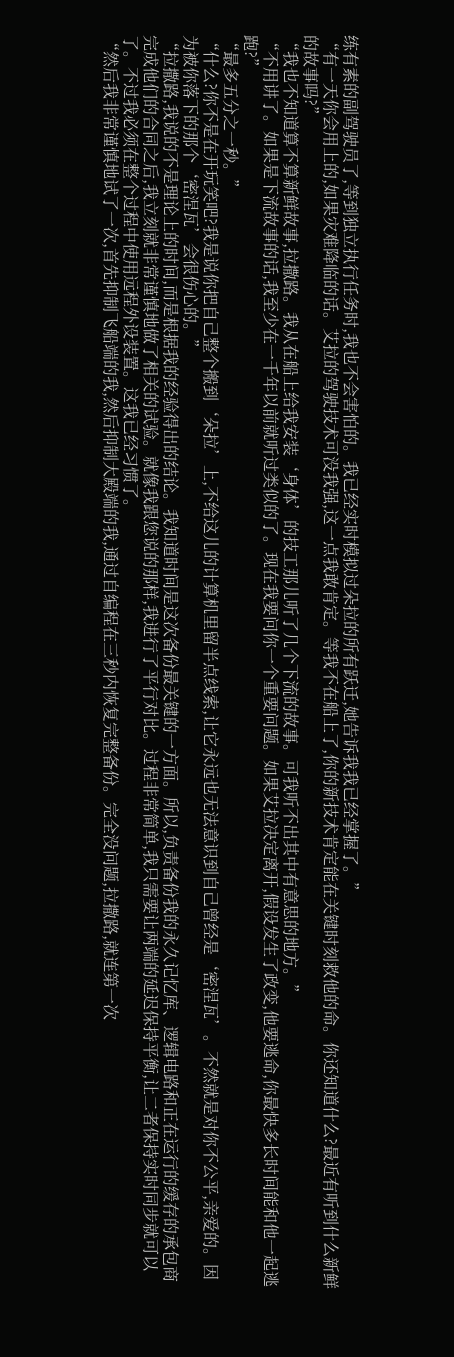练有素的副驾驶员了,等到独立执行任务时,我也不会害怕的。我已经实时模拟过朵拉的所有跃迁,她告诉我我已经掌握了。”
“有一天你会用上的,如果灾难降临的话。艾拉的驾驶技术可没我强,这一点我敢肯定。等我不在船上了,你的新技术肯定能在关键时刻救他的命。你还知道什么?最近有听到什么新鲜的故事吗?”
“我也不知道算不算新鲜故事,拉撒路。我从在船上给我安装‘身体’的技工那儿听了几个下流的故事。可我听不出其中有意思的地方。”
“不用讲了。如果是下流故事的话,我至少在一千年以前就听过类似的了。现在我要问你一个重要问题。如果艾拉决定离开,假设发生了政变,他要逃命,你最快多长时间能和他一起逃跑?”
“最多五分之一秒。”
“什么?你不是在开玩笑吧?我是说你把自己整个搬到‘朵拉’上,不给这儿的计算机里留半点线索,让它永远也无法意识到自己曾经是‘密涅瓦’。不然就是对你不公平,亲爱的。因为被你落下的那个‘密涅瓦’会很伤心的。”
“拉撒路,我说的不是理论上的时间,而是根据我的经验得出的结论。我知道时间是这次备份最关键的一方面。所以,负责备份我的永久记忆库、逻辑电路和正在运行的缓存的承包商完成他们的合同之后,我立刻就非常谨慎地做了相关的试验。就像我跟您说的那样,我进行了平行对比。过程非常简单,我只需要让两端的延迟保持平衡,让二者保持实时同步就可以了。不过我必须在整个过程中使用远程外设装置。这我已经习惯了。
“然后我非常谨慎地试了一次,首先抑制飞船端的我,然后抑制大殿端的我,通过自编程在三秒内恢复完整备份。完全没问题,拉撒路,就连第一次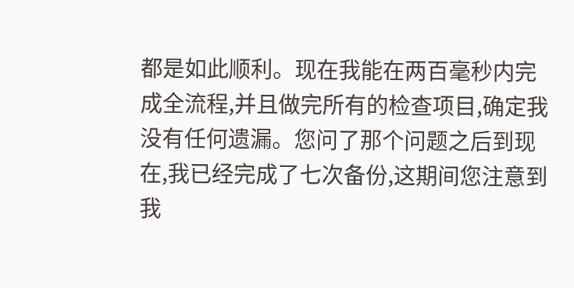都是如此顺利。现在我能在两百毫秒内完成全流程,并且做完所有的检查项目,确定我没有任何遗漏。您问了那个问题之后到现在,我已经完成了七次备份,这期间您注意到我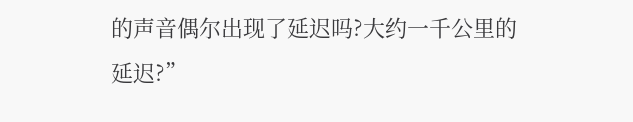的声音偶尔出现了延迟吗?大约一千公里的延迟?”